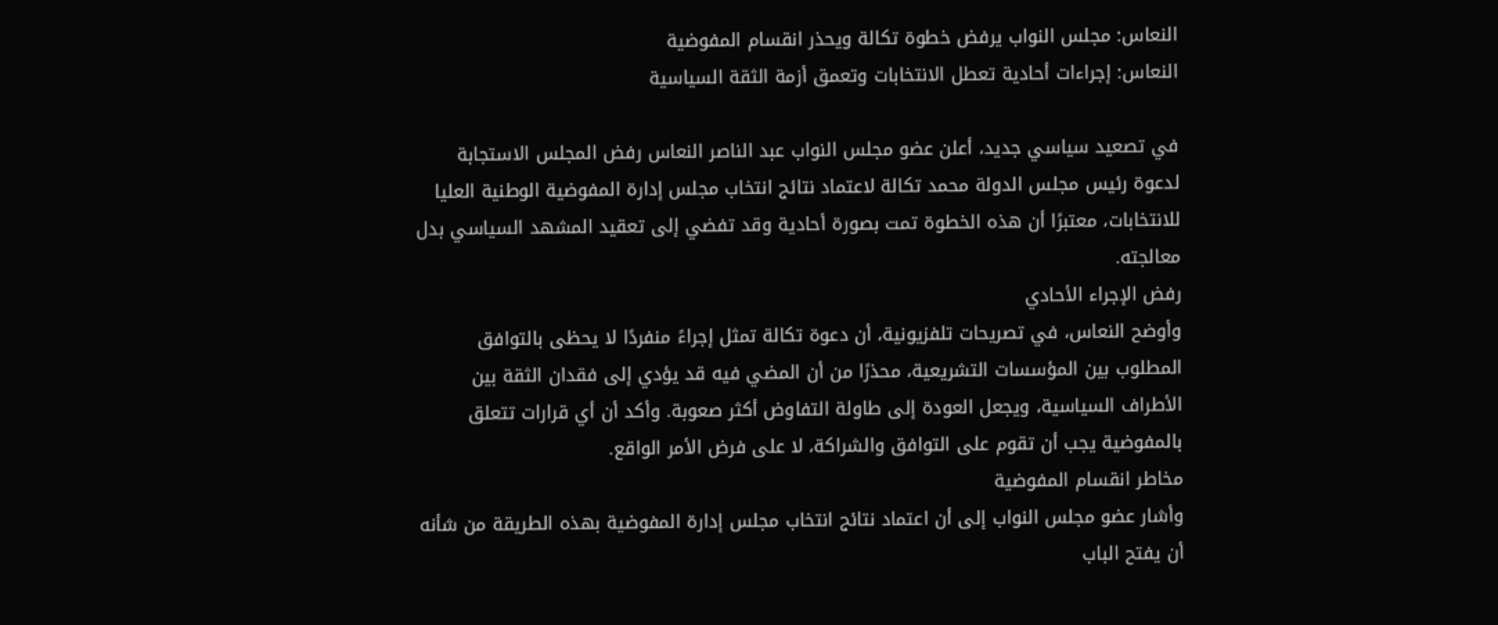النعاس: مجلس النواب يرفض خطوة تكالة ويحذر انقسام المفوضية
النعاس: إجراءات أحادية تعطل الانتخابات وتعمق أزمة الثقة السياسية

في تصعيد سياسي جديد، أعلن عضو مجلس النواب عبد الناصر النعاس رفض المجلس الاستجابة لدعوة رئيس مجلس الدولة محمد تكالة لاعتماد نتائج انتخاب مجلس إدارة المفوضية الوطنية العليا للانتخابات، معتبرًا أن هذه الخطوة تمت بصورة أحادية وقد تفضي إلى تعقيد المشهد السياسي بدل معالجته.
رفض الإجراء الأحادي
وأوضح النعاس، في تصريحات تلفزيونية، أن دعوة تكالة تمثل إجراءً منفردًا لا يحظى بالتوافق المطلوب بين المؤسسات التشريعية، محذرًا من أن المضي فيه قد يؤدي إلى فقدان الثقة بين الأطراف السياسية، ويجعل العودة إلى طاولة التفاوض أكثر صعوبة. وأكد أن أي قرارات تتعلق بالمفوضية يجب أن تقوم على التوافق والشراكة، لا على فرض الأمر الواقع.
مخاطر انقسام المفوضية
وأشار عضو مجلس النواب إلى أن اعتماد نتائج انتخاب مجلس إدارة المفوضية بهذه الطريقة من شأنه أن يفتح الباب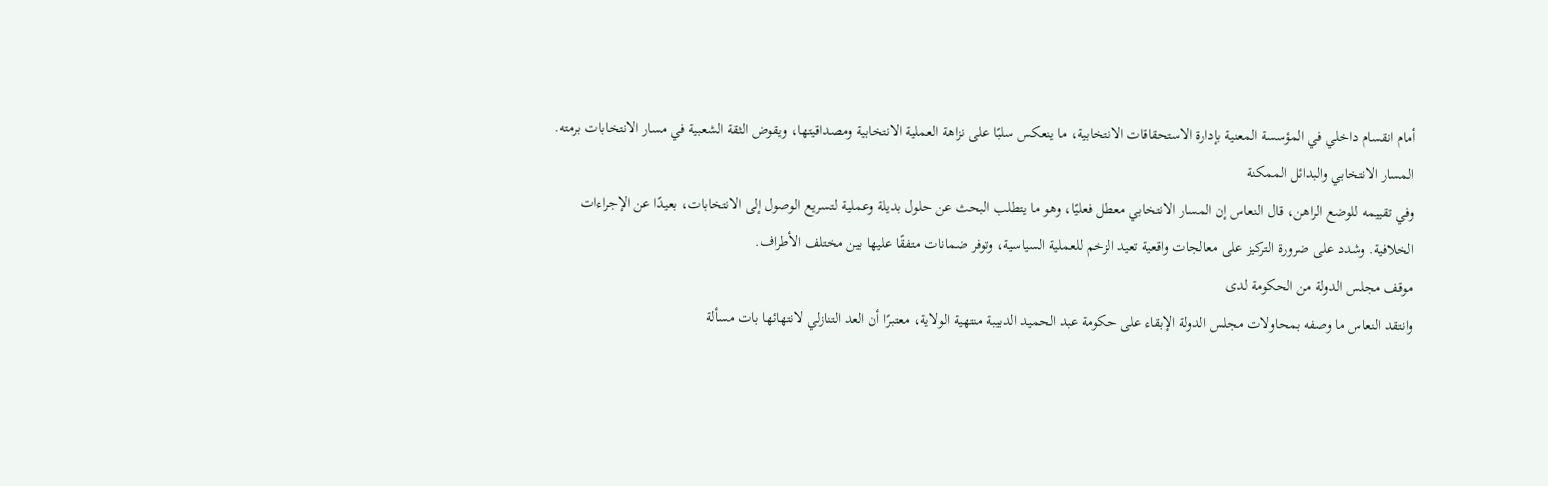أمام انقسام داخلي في المؤسسة المعنية بإدارة الاستحقاقات الانتخابية، ما ينعكس سلبًا على نزاهة العملية الانتخابية ومصداقيتها، ويقوض الثقة الشعبية في مسار الانتخابات برمته.
المسار الانتخابي والبدائل الممكنة
وفي تقييمه للوضع الراهن، قال النعاس إن المسار الانتخابي معطل فعليًا، وهو ما يتطلب البحث عن حلول بديلة وعملية لتسريع الوصول إلى الانتخابات، بعيدًا عن الإجراءات الخلافية. وشدد على ضرورة التركيز على معالجات واقعية تعيد الزخم للعملية السياسية، وتوفر ضمانات متفقًا عليها بين مختلف الأطراف.
موقف مجلس الدولة من الحكومة لدى
وانتقد النعاس ما وصفه بمحاولات مجلس الدولة الإبقاء على حكومة عبد الحميد الدبيبة منتهية الولاية، معتبرًا أن العد التنازلي لانتهائها بات مسألة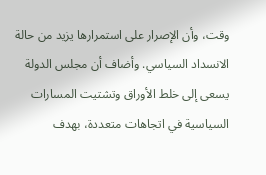وقت، وأن الإصرار على استمرارها يزيد من حالة الانسداد السياسي. وأضاف أن مجلس الدولة يسعى إلى خلط الأوراق وتشتيت المسارات السياسية في اتجاهات متعددة، بهدف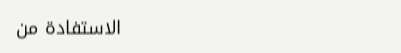الاستفادة من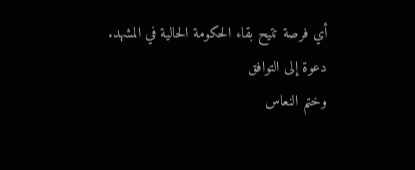أي فرصة تتيح بقاء الحكومة الحالية في المشهد.
دعوة إلى التوافق
وختم النعاس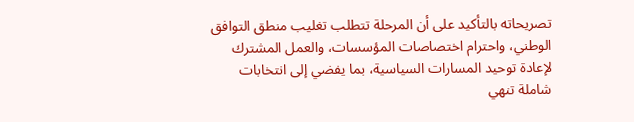تصريحاته بالتأكيد على أن المرحلة تتطلب تغليب منطق التوافق الوطني، واحترام اختصاصات المؤسسات، والعمل المشترك لإعادة توحيد المسارات السياسية، بما يفضي إلى انتخابات شاملة تنهي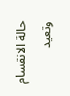حالة الانقسام وتعيد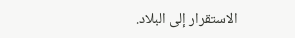الاستقرار إلى البلاد.